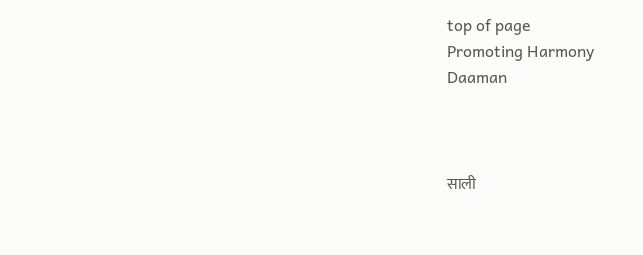top of page
Promoting Harmony
Daaman



साली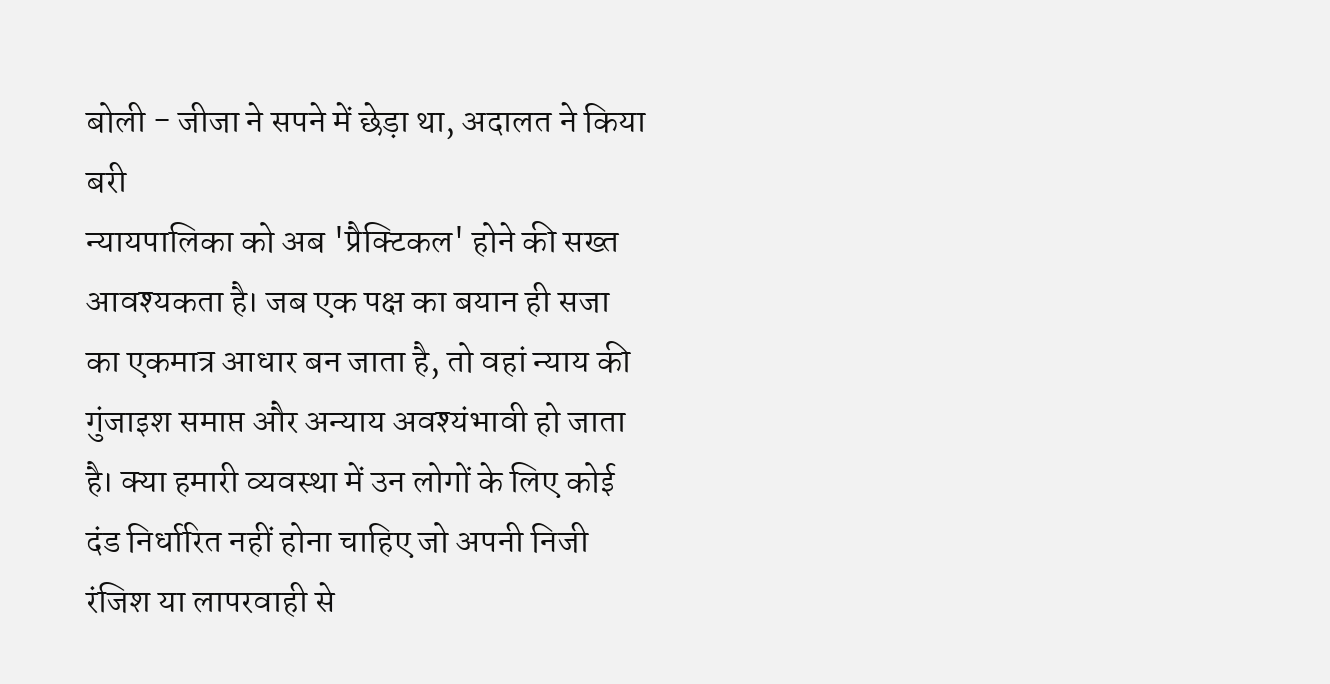बोली - जीजा ने सपने में छेड़ा था, अदालत ने किया बरी
न्यायपालिका को अब 'प्रैक्टिकल' होने की सख्त आवश्यकता है। जब एक पक्ष का बयान ही सजा का एकमात्र आधार बन जाता है, तो वहां न्याय की गुंजाइश समाप्त और अन्याय अवश्यंभावी हो जाता है। क्या हमारी व्यवस्था में उन लोगों के लिए कोई दंड निर्धारित नहीं होना चाहिए जो अपनी निजी रंजिश या लापरवाही से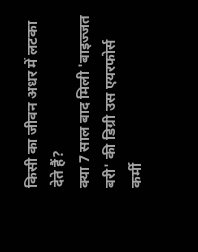किसी का जीवन अधर में लटका देते हैं?
क्या 7 साल बाद मिली 'बाइज्जत बरी' की डिग्री उस एयरफोर्स कर्मी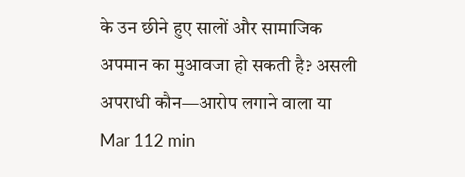के उन छीने हुए सालों और सामाजिक अपमान का मुआवजा हो सकती है? असली अपराधी कौन—आरोप लगाने वाला या
Mar 112 min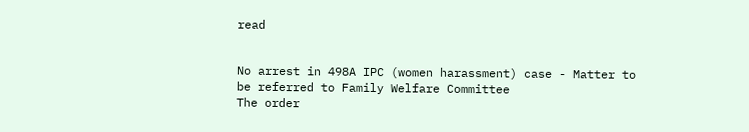read


No arrest in 498A IPC (women harassment) case - Matter to be referred to Family Welfare Committee
The order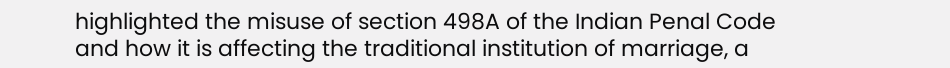highlighted the misuse of section 498A of the Indian Penal Code and how it is affecting the traditional institution of marriage, a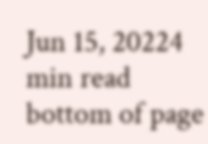Jun 15, 20224 min read
bottom of page